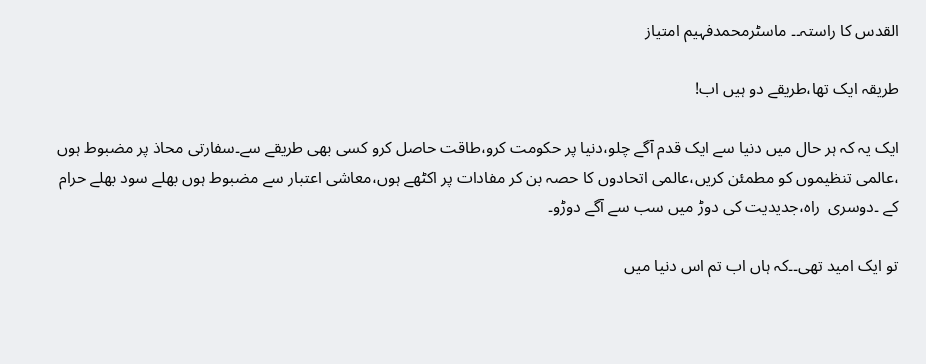القدس کا راستہ۔۔ ماسٹرمحمدفہیم امتیاز

طریقہ ایک تھا،طریقے دو ہیں اب!

ایک یہ کہ ہر حال میں دنیا سے ایک قدم آگے چلو،دنیا پر حکومت کرو،طاقت حاصل کرو کسی بھی طریقے سے۔سفارتی محاذ پر مضبوط ہوں ،عالمی تنظیموں کو مطمئن کریں،عالمی اتحادوں کا حصہ بن کر مفادات پر اکٹھے ہوں،معاشی اعتبار سے مضبوط ہوں بھلے سود بھلے حرام کے ۔دوسری  راہ،جدیدیت کی دوڑ میں سب سے آگے دوڑو۔

تو ایک امید تھی۔۔کہ ہاں اب تم اس دنیا میں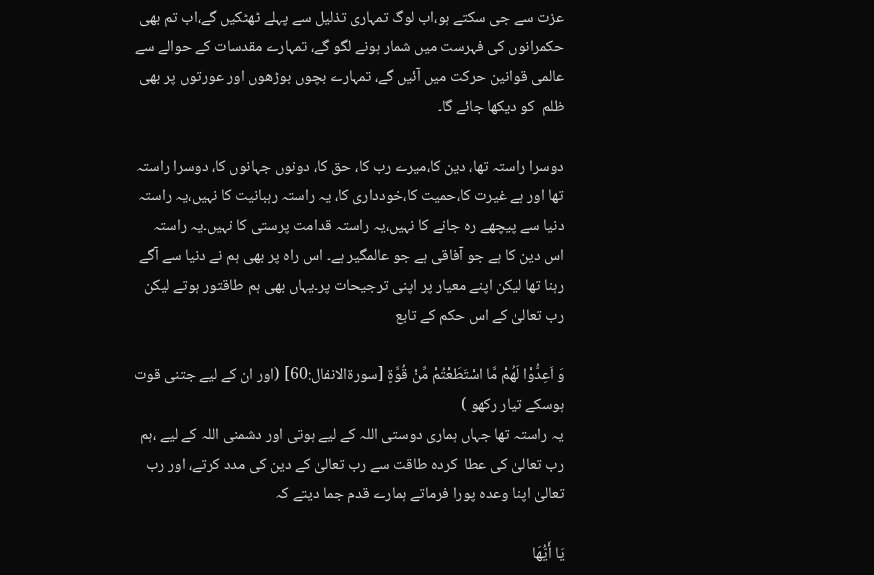عزت سے جی سکتے ہو،اب لوگ تمہاری تذلیل سے پہلے ٹھٹکیں گے،اب تم بھی حکمرانوں کی فہرست میں شمار ہونے لگو گے، تمہارے مقدسات کے حوالے سے عالمی قوانین حرکت میں آئیں گے، تمہارے بچوں بوڑھوں اور عورتوں پر بھی ظلم  کو دیکھا جائے گا۔

دوسرا راستہ تھا، دین کا،میرے رب کا، حق کا، دونوں جہانوں کا، دوسرا راستہ تھا اور ہے غیرت کا،حمیت کا،خودداری کا، یہ راستہ رہبانیت کا نہیں،یہ راستہ دنیا سے پیچھے رہ جانے کا نہیں،یہ راستہ قدامت پرستی کا نہیں۔یہ راستہ اس دین کا ہے جو آفاقی ہے جو عالمگیر ہے۔ اس راہ پر بھی ہم نے دنیا سے آگے رہنا تھا لیکن اپنے معیار پر اپنی ترجیحات پر۔یہاں بھی ہم طاقتور ہوتے لیکن رب تعالیٰ کے اس حکم کے تابع

وَ اَعِدُّوْا لَهُمْ مَّا اسْتَطَعْتُمْ مِّنْ قُوَّةٍ [سورۃالانفال:60] (اور ان کے لیے جتنی قوت ہوسکے تیار رکھو )
یہ راستہ تھا جہاں ہماری دوستی اللہ کے لیے ہوتی اور دشمنی اللہ کے لیے ،ہم رب تعالیٰ کی عطا  کردہ طاقت سے رب تعالیٰ کے دین کی مدد کرتے، اور رب تعالیٰ اپنا وعدہ پورا فرماتے ہمارے قدم جما دیتے کہ

يَا أَيُّهَا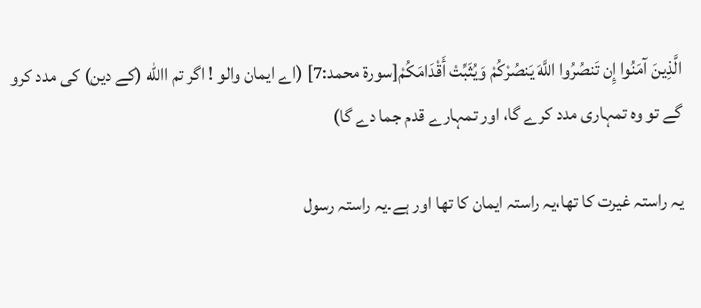الَّذِينَ آمَنُوا إِن تَنصُرُوا اللَّهَ يَنصُرْكُمْ وَيُثَبِّتْ أَقْدَامَكُمْ[سورۃ محمد:7] (اے ایمان والو ! اگر تم االله (کے دین) کی مدد کرو گے تو وہ تمہاری مدد کرے گا، اور تمہارے قدم جما دے گا)

یہ راستہ غیرت کا تھا،یہ راستہ ایمان کا تھا اور ہے۔یہ راستہ رسول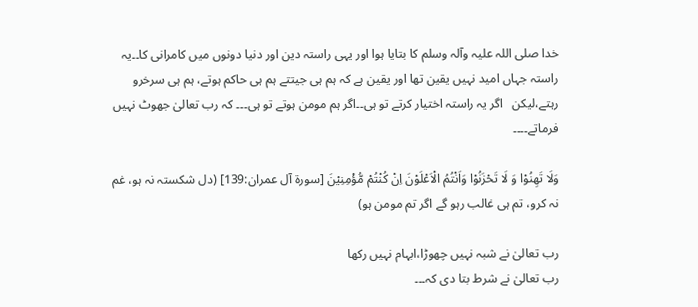خدا صلی اللہ علیہ وآلہ وسلم کا بتایا ہوا اور یہی راستہ دین اور دنیا دونوں میں کامرانی کا۔۔یہ راستہ جہاں امید نہیں یقین تھا اور یقین ہے کہ ہم ہی جیتتے ہم ہی حاکم ہوتے، ہم ہی سرخرو رہتے،لیکن   اگر یہ راستہ اختیار کرتے تو ہی۔۔اگر ہم مومن ہوتے تو ہی۔۔۔ کہ رب تعالیٰ جھوٹ نہیں فرماتے۔۔۔۔

وَلَا تَهِنُوْا وَ لَا تَحْزَنُوْا وَاَنْتُمُ الْاَعْلَوْنَ اِنْ كُنْتُمْ مُّؤْمِنِيْنَ [سورۃ آل عمران:139] (دل شکستہ نہ ہو، غم نہ کرو، تم ہی غالب رہو گے اگر تم مومن ہو)

رب تعالیٰ نے شبہ نہیں چھوڑا،ابہام نہیں رکھا
رب تعالیٰ نے شرط بتا دی کہ۔۔۔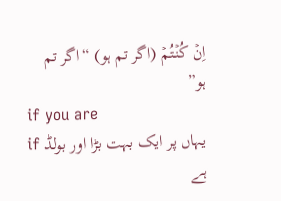اِنۡ کُنۡتُمۡ (اگر تم ہو) “اگر تم ہو”
if you are
یہاں پر ایک بہت بڑا اور بولڈ if ہے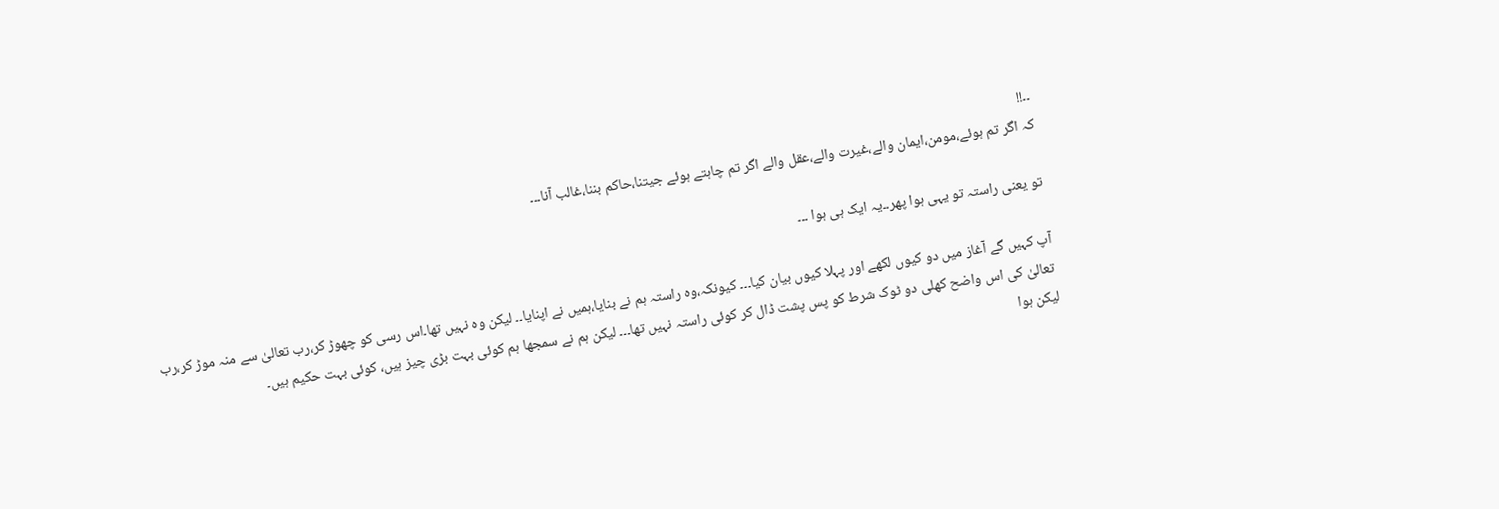۔۔!!
کہ اگر تم ہوئے،مومن،ایمان والے،غیرت والے،عقل والے اگر تم چاہتے ہوئے جیتنا،حاکم بننا،غالب آنا۔۔۔

تو یعنی راستہ تو یہی ہوا پھر۔۔یہ ایک ہی ہوا ۔۔۔

آپ کہیں گے آغاز میں دو کیوں لکھے اور پہلا کیوں بیان کیا۔۔۔ کیونکہ،وہ راستہ ہم نے بنایا،ہمیں نے اپنایا۔۔ لیکن وہ نہیں تھا۔اس رسی کو چھوڑ کر،رب تعالیٰ سے منہ موڑ کر،رب تعالیٰ کی اس واضح کھلی دو ٹوک شرط کو پس پشت ڈال کر کوئی راستہ نہیں تھا۔۔۔ لیکن ہم نے سمجھا ہم کوئی بہت بڑی چیز ہیں، کوئی بہت حکیم ہیں۔
لیکن ہوا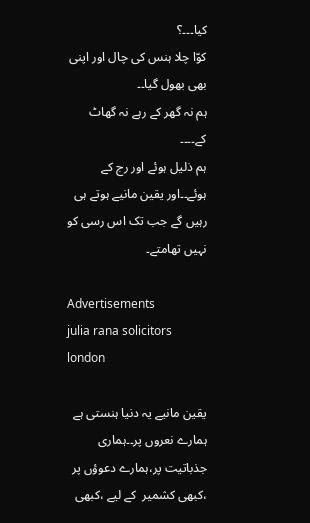کیا۔۔۔؟
کوّا چلا ہنس کی چال اور اپنی بھی بھول گیا۔۔
ہم نہ گھر کے رہے نہ گھاٹ کے۔۔۔۔
ہم ذلیل ہوئے اور رج کے ہوئے۔۔اور یقین مانیے ہوتے ہی رہیں گے جب تک اس رسی کو نہیں تھامتے۔

Advertisements
julia rana solicitors london

یقین مانیے یہ دنیا ہنستی ہے ہمارے نعروں پر۔۔ہماری جذباتیت پر،ہمارے دعوؤں پر ،کبھی کشمیر  کے لیے ،کبھی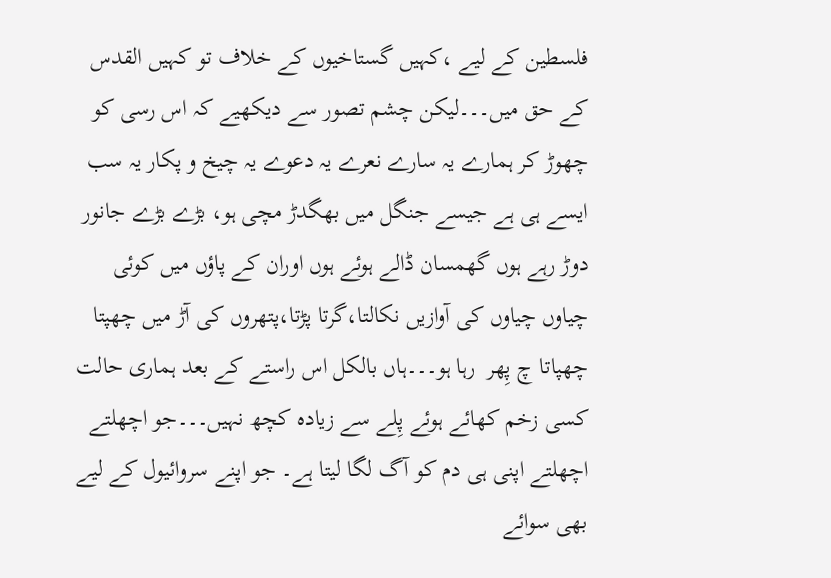فلسطین کے لیے ،کہیں گستاخیوں کے خلاف تو کہیں القدس کے حق میں۔۔۔لیکن چشم تصور سے دیکھیے کہ اس رسی کو چھوڑ کر ہمارے یہ سارے نعرے یہ دعوے یہ چیخ و پکار یہ سب ایسے ہی ہے جیسے جنگل میں بھگدڑ مچی ہو، بڑے بڑے جانور دوڑ رہے ہوں گھمسان ڈالے ہوئے ہوں اوران کے پاؤں میں کوئی چیاوں چیاوں کی آوازیں نکالتا،گرتا پڑتا،پتھروں کی آڑ میں چھپتا چھپاتا چ پِھر  رہا ہو۔۔۔ہاں بالکل اس راستے کے بعد ہماری حالت کسی زخم کھائے ہوئے پِلے سے زیادہ کچھ نہیں۔۔۔جو اچھلتے اچھلتے اپنی ہی دم کو آگ لگا لیتا ہے۔ جو اپنے سروائیول کے لیے بھی سوائے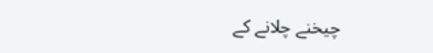چیخنے چلانے کے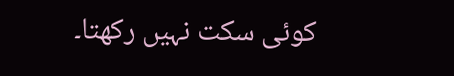کوئی سکت نہیں رکھتا۔